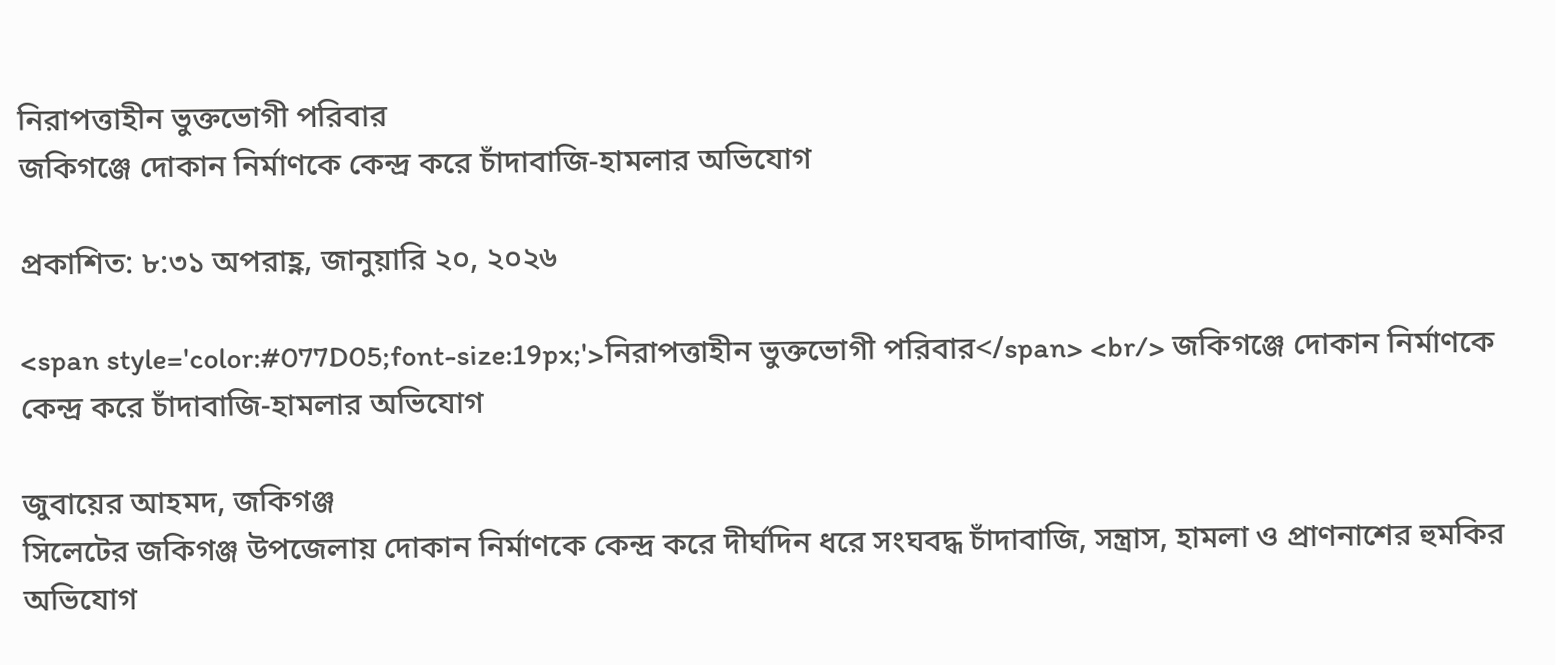নিরাপত্তাহীন ভুক্তভোগী পরিবার
জকিগঞ্জে দোকান নির্মাণকে কেন্দ্র করে চাঁদাবাজি-হামলার অভিযোগ

প্রকাশিত: ৮:৩১ অপরাহ্ণ, জানুয়ারি ২০, ২০২৬

<span style='color:#077D05;font-size:19px;'>নিরাপত্তাহীন ভুক্তভোগী পরিবার</span> <br/> জকিগঞ্জে দোকান নির্মাণকে কেন্দ্র করে চাঁদাবাজি-হামলার অভিযোগ

জুবায়ের আহমদ, জকিগঞ্জ
সিলেটের জকিগঞ্জ উপজেলায় দোকান নির্মাণকে কেন্দ্র করে দীর্ঘদিন ধরে সংঘবদ্ধ চাঁদাবাজি, সন্ত্রাস, হামলা ও প্রাণনাশের হুমকির অভিযোগ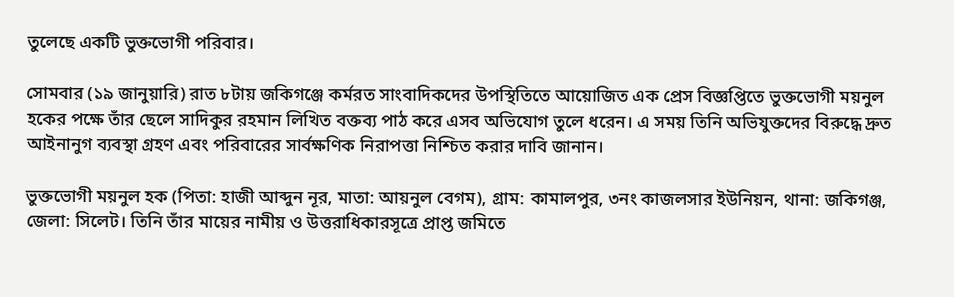তুলেছে একটি ভুক্তভোগী পরিবার।

সোমবার (১৯ জানুয়ারি) রাত ৮টায় জকিগঞ্জে কর্মরত সাংবাদিকদের উপস্থিতিতে আয়োজিত এক প্রেস বিজ্ঞপ্তিতে ভুক্তভোগী ময়নুল হকের পক্ষে তাঁর ছেলে সাদিকুর রহমান লিখিত বক্তব্য পাঠ করে এসব অভিযোগ তুলে ধরেন। এ সময় তিনি অভিযুক্তদের বিরুদ্ধে দ্রুত আইনানুগ ব্যবস্থা গ্রহণ এবং পরিবারের সার্বক্ষণিক নিরাপত্তা নিশ্চিত করার দাবি জানান।

ভুক্তভোগী ময়নুল হক (পিতা: হাজী আব্দুন নূর, মাতা: আয়নুল বেগম), গ্রাম: কামালপুর, ৩নং কাজলসার ইউনিয়ন, থানা: জকিগঞ্জ, জেলা: সিলেট। তিনি তাঁর মায়ের নামীয় ও উত্তরাধিকারসূত্রে প্রাপ্ত জমিতে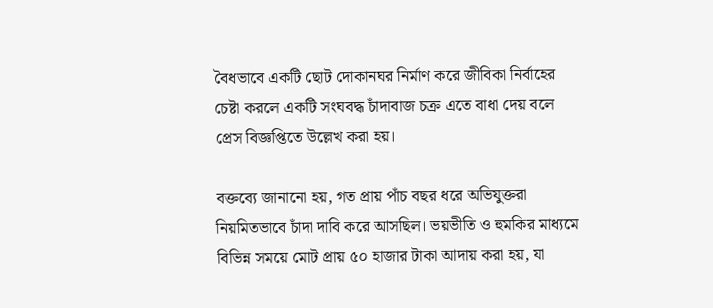বৈধভাবে একটি ছোট দোকানঘর নির্মাণ করে জীবিকা নির্বাহের চেষ্টা করলে একটি সংঘবদ্ধ চাঁদাবাজ চক্র এতে বাধা দেয় বলে প্রেস বিজ্ঞপ্তিতে উল্লেখ করা হয়।

বক্তব্যে জানানো হয়, গত প্রায় পাঁচ বছর ধরে অভিযুক্তরা নিয়মিতভাবে চাঁদা দাবি করে আসছিল। ভয়ভীতি ও হুমকির মাধ্যমে বিভিন্ন সময়ে মোট প্রায় ৫০ হাজার টাকা আদায় করা হয়, যা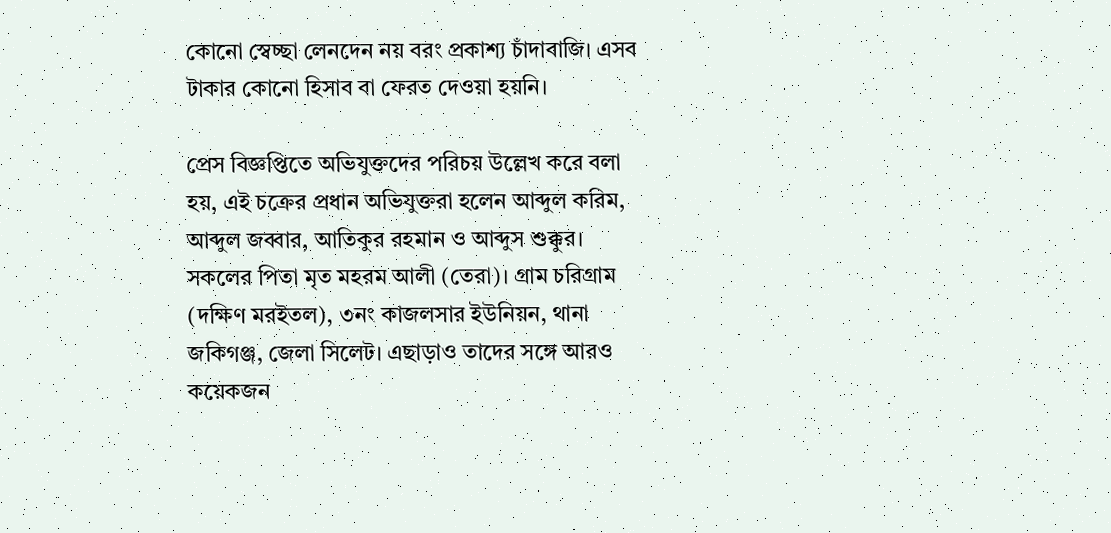কোনো স্বেচ্ছা লেনদেন নয় বরং প্রকাশ্য চাঁদাবাজি। এসব টাকার কোনো হিসাব বা ফেরত দেওয়া হয়নি।

প্রেস বিজ্ঞপ্তিতে অভিযুক্তদের পরিচয় উল্লেখ করে বলা হয়, এই চক্রের প্রধান অভিযুক্তরা হলেন আব্দুল করিম, আব্দুল জব্বার, আতিকুর রহমান ও আব্দুস শুক্কুর। সকলের পিতা মৃত মহরম আলী (তেরা)। গ্রাম চরিগ্রাম (দক্ষিণ মরইতল), ৩নং কাজলসার ইউনিয়ন, থানা জকিগঞ্জ, জেলা সিলেট। এছাড়াও তাদের সঙ্গে আরও কয়েকজন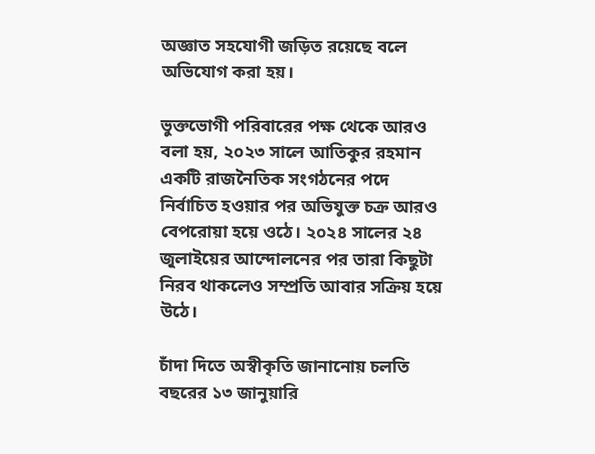অজ্ঞাত সহযোগী জড়িত রয়েছে বলে অভিযোগ করা হয়।

ভুক্তভোগী পরিবারের পক্ষ থেকে আরও বলা হয়, ২০২৩ সালে আতিকুর রহমান একটি রাজনৈতিক সংগঠনের পদে নির্বাচিত হওয়ার পর অভিযুক্ত চক্র আরও বেপরোয়া হয়ে ওঠে। ২০২৪ সালের ২৪ জুলাইয়ের আন্দোলনের পর তারা কিছুটা নিরব থাকলেও সম্প্রতি আবার সক্রিয় হয়ে উঠে।

চাঁদা দিতে অস্বীকৃতি জানানোয় চলতি বছরের ১৩ জানুয়ারি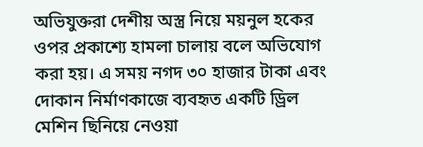অভিযুক্তরা দেশীয় অস্ত্র নিয়ে ময়নুল হকের ওপর প্রকাশ্যে হামলা চালায় বলে অভিযোগ করা হয়। এ সময় নগদ ৩০ হাজার টাকা এবং দোকান নির্মাণকাজে ব্যবহৃত একটি ড্রিল মেশিন ছিনিয়ে নেওয়া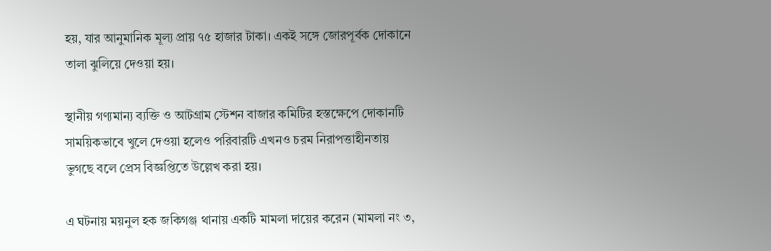হয়, যার আনুমানিক মূল্য প্রায় ৭৫ হাজার টাকা। একই সঙ্গে জোরপূর্বক দোকানে তালা ঝুলিয়ে দেওয়া হয়।

স্থানীয় গণ্যমান্য ব্যক্তি ও আটগ্রাম স্টেশন বাজার কমিটির হস্তক্ষেপে দোকানটি সাময়িকভাবে খুলে দেওয়া হলেও পরিবারটি এখনও চরম নিরাপত্তাহীনতায় ভুগছে বলে প্রেস বিজ্ঞপ্তিতে উল্লেখ করা হয়।

এ ঘটনায় ময়নুল হক জকিগঞ্জ থানায় একটি মামলা দায়ের করেন (মামলা নং ৩,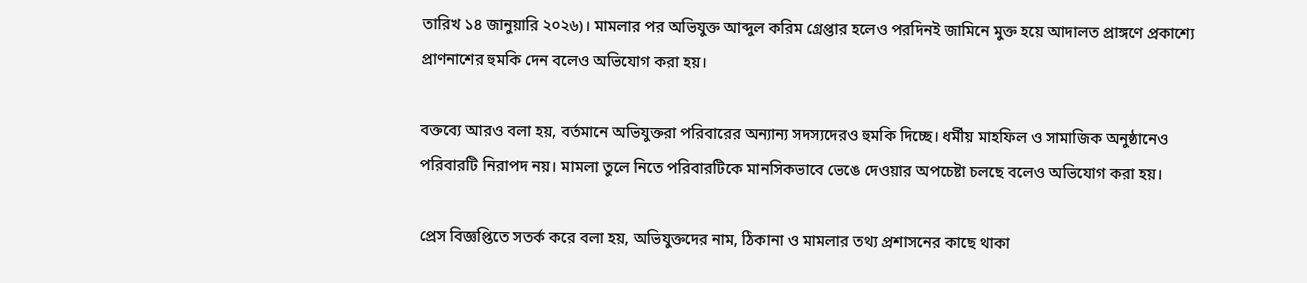তারিখ ১৪ জানুয়ারি ২০২৬)। মামলার পর অভিযুক্ত আব্দুল করিম গ্রেপ্তার হলেও পরদিনই জামিনে মুক্ত হয়ে আদালত প্রাঙ্গণে প্রকাশ্যে প্রাণনাশের হুমকি দেন বলেও অভিযোগ করা হয়।

বক্তব্যে আরও বলা হয়, বর্তমানে অভিযুক্তরা পরিবারের অন্যান্য সদস্যদেরও হুমকি দিচ্ছে। ধর্মীয় মাহফিল ও সামাজিক অনুষ্ঠানেও পরিবারটি নিরাপদ নয়। মামলা তুলে নিতে পরিবারটিকে মানসিকভাবে ভেঙে দেওয়ার অপচেষ্টা চলছে বলেও অভিযোগ করা হয়।

প্রেস বিজ্ঞপ্তিতে সতর্ক করে বলা হয়, অভিযুক্তদের নাম, ঠিকানা ও মামলার তথ্য প্রশাসনের কাছে থাকা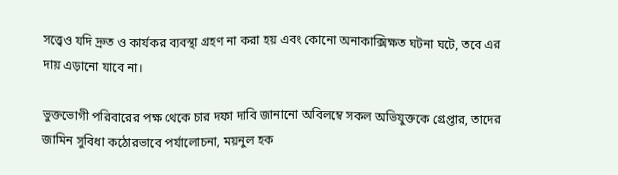সত্ত্বেও যদি দ্রুত ও কার্যকর ব্যবস্থা গ্রহণ না করা হয় এবং কোনো অনাকাক্সিক্ষত ঘটনা ঘটে, তবে এর দায় এড়ানো যাবে না।

ভুক্তভোগী পরিবারের পক্ষ থেকে চার দফা দাবি জানানো অবিলম্বে সকল অভিযুক্তকে গ্রেপ্তার, তাদের জামিন সুবিধা কঠোরভাবে পর্যালোচনা, ময়নুল হক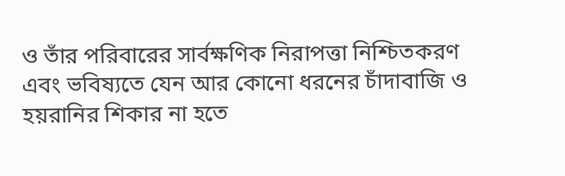ও তাঁর পরিবারের সার্বক্ষণিক নিরাপত্তা নিশ্চিতকরণ এবং ভবিষ্যতে যেন আর কোনো ধরনের চাঁদাবাজি ও হয়রানির শিকার না হতে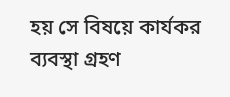হয় সে বিষয়ে কার্যকর ব্যবস্থা গ্রহণ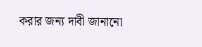করার জন্য দাবী জানানো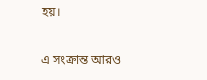হয়।

এ সংক্রান্ত আরও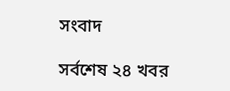সংবাদ

সর্বশেষ ২৪ খবর